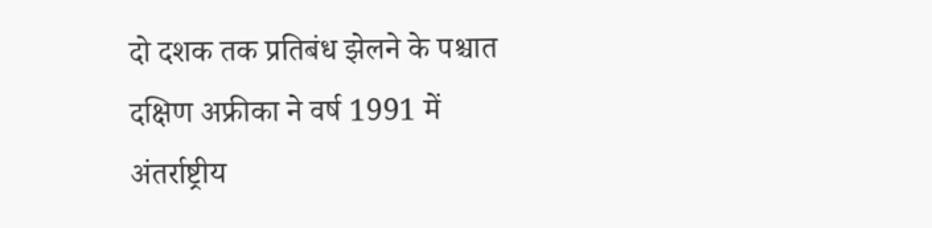दो दशक तक प्रतिबंध झेलने के पश्चात दक्षिण अफ्रीका ने वर्ष 1991 में अंतर्राष्ट्रीय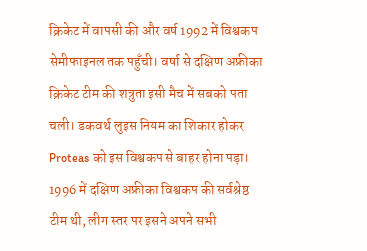क्रिकेट में वापसी की और वर्ष 1992 में विश्वकप सेमीफाइनल तक पहुँची। वर्षा से दक्षिण अफ्रीका क्रिकेट टीम की शत्रुता इसी मैच में सबको पता चली। डकवर्थ लुइस नियम का शिकार होकर Proteas को इस विश्वकप से बाहर होना पड़ा।
1996 में दक्षिण अफ्रीका विश्वकप की सर्वश्रेष्ठ टीम थी, लीग स्तर पर इसने अपने सभी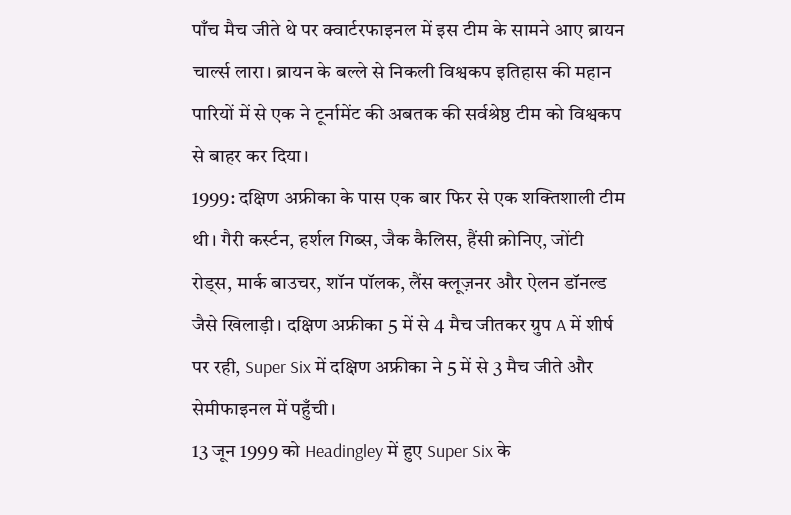पाँच मैच जीते थे पर क्वार्टरफाइनल में इस टीम के सामने आए ब्रायन चार्ल्स लारा। ब्रायन के बल्ले से निकली विश्वकप इतिहास की महान पारियों में से एक ने टूर्नामेंट की अबतक की सर्वश्रेष्ठ टीम को विश्वकप से बाहर कर दिया।
1999: दक्षिण अफ्रीका के पास एक बार फिर से एक शक्तिशाली टीम थी। गैरी कर्स्टन, हर्शल गिब्स, जैक कैलिस, हैंसी क्रोनिए, जोंटी रोड्स, मार्क बाउचर, शॉन पॉलक, लैंस क्लूज़नर और ऐलन डॉनल्ड जैसे खिलाड़ी। दक्षिण अफ्रीका 5 में से 4 मैच जीतकर ग्रुप A में शीर्ष पर रही, Super Six में दक्षिण अफ्रीका ने 5 में से 3 मैच जीते और सेमीफाइनल में पहुँची।
13 जून 1999 को Headingley में हुए Super Six के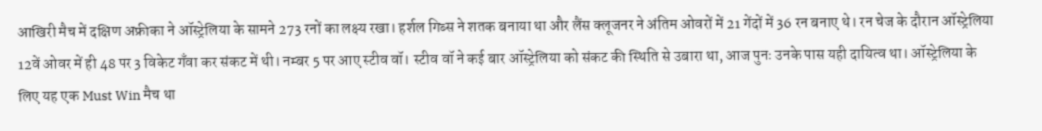आखिरी मैच में दक्षिण अफ्रीका ने ऑस्ट्रेलिया के सामने 273 रनों का लक्ष्य रखा। हर्शल गिब्स ने शतक बनाया था और लैंस क्लूजनर ने अंतिम ओवरों में 21 गेंदों में 36 रन बनाए थे। रन चेज के दौरान ऑस्ट्रेलिया 12वें ओवर में ही 48 पर 3 विकेट गँवा कर संकट में थी। नम्बर 5 पर आए स्टीव वॉ। स्टीव वॉ ने कई बार ऑस्ट्रेलिया को संकट की स्थिति से उबारा था, आज पुनः उनके पास यही दायित्व था। ऑस्ट्रेलिया के लिए यह एक Must Win मैच था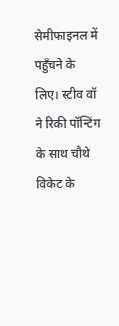सेमीफाइनल में पहुँचने के लिए। स्टीव वॉ ने रिकी पॉन्टिंग के साथ चौथे विकेट के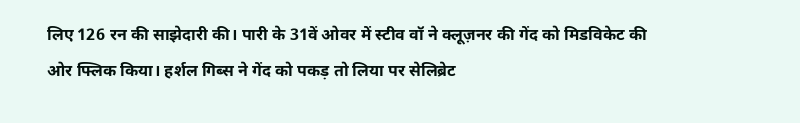लिए 126 रन की साझेदारी की। पारी के 31वें ओवर में स्टीव वॉ ने क्लूज़नर की गेंद को मिडविकेट की ओर फ्लिक किया। हर्शल गिब्स ने गेंद को पकड़ तो लिया पर सेलिब्रेट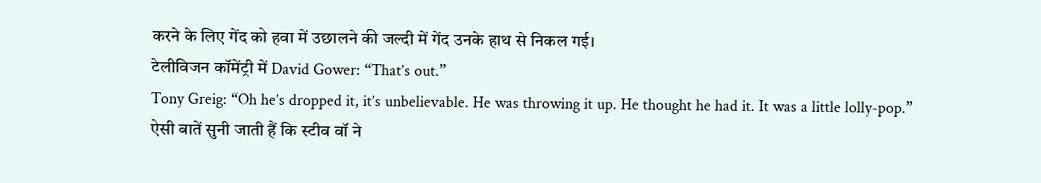करने के लिए गेंद को हवा में उछालने की जल्दी में गेंद उनके हाथ से निकल गई।
टेलीविजन कॉमेंट्री में David Gower: “That’s out.”
Tony Greig: “Oh he’s dropped it, it’s unbelievable. He was throwing it up. He thought he had it. It was a little lolly-pop.”
ऐसी बातें सुनी जाती हैं कि स्टीव वॉ ने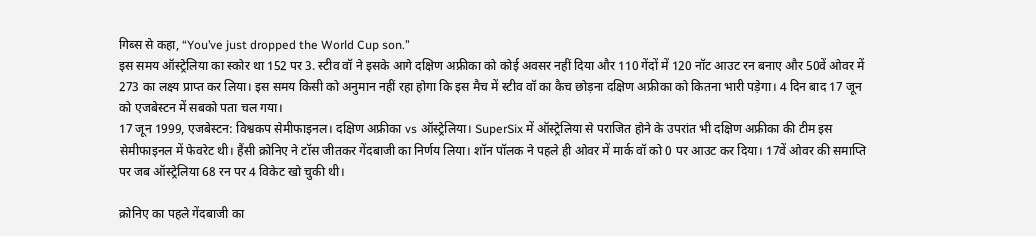गिब्स से कहा, “You’ve just dropped the World Cup son.”
इस समय ऑस्ट्रेलिया का स्कोर था 152 पर 3. स्टीव वॉ ने इसके आगे दक्षिण अफ्रीका को कोई अवसर नहीं दिया और 110 गेंदों में 120 नॉट आउट रन बनाए और 50वें ओवर में 273 का लक्ष्य प्राप्त कर लिया। इस समय किसी को अनुमान नहीं रहा होगा कि इस मैच में स्टीव वॉ का कैच छोड़ना दक्षिण अफ्रीका को कितना भारी पड़ेगा। 4 दिन बाद 17 जून को एजबेस्टन में सबको पता चल गया।
17 जून 1999, एजबेस्टन: विश्वकप सेमीफाइनल। दक्षिण अफ्रीका vs ऑस्ट्रेलिया। SuperSix में ऑस्ट्रेलिया से पराजित होने के उपरांत भी दक्षिण अफ्रीका की टीम इस सेमीफाइनल में फेवरेट थी। हैंसी क्रोनिए ने टॉस जीतकर गेंदबाजी का निर्णय लिया। शॉन पॉलक ने पहले ही ओवर में मार्क वॉ को 0 पर आउट कर दिया। 17वें ओवर की समाप्ति पर जब ऑस्ट्रेलिया 68 रन पर 4 विकेट खो चुकी थी।

क्रोनिए का पहले गेंदबाजी का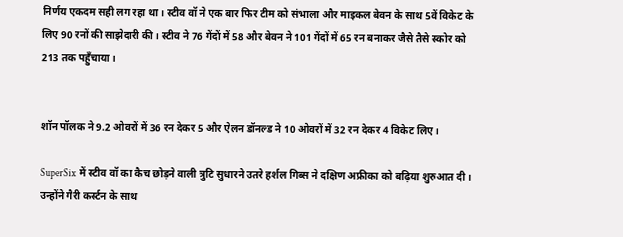निर्णय एकदम सही लग रहा था। स्टीव वॉ ने एक बार फिर टीम को संभाला और माइकल बेवन के साथ 5वें विकेट के लिए 90 रनों की साझेदारी की। स्टीव ने 76 गेंदों में 58 और बेवन ने 101 गेंदों में 65 रन बनाकर जैसे तैसे स्कोर को 213 तक पहुँचाया।


शॉन पॉलक ने 9.2 ओवरों में 36 रन देकर 5 और ऐलन डॉनल्ड ने 10 ओवरों में 32 रन देकर 4 विकेट लिए।

SuperSix में स्टीव वॉ का कैच छोड़ने वाली त्रुटि सुधारने उतरे हर्शल गिब्स ने दक्षिण अफ्रीका को बढ़िया शुरुआत दी। उन्होंने गैरी कर्स्टन के साथ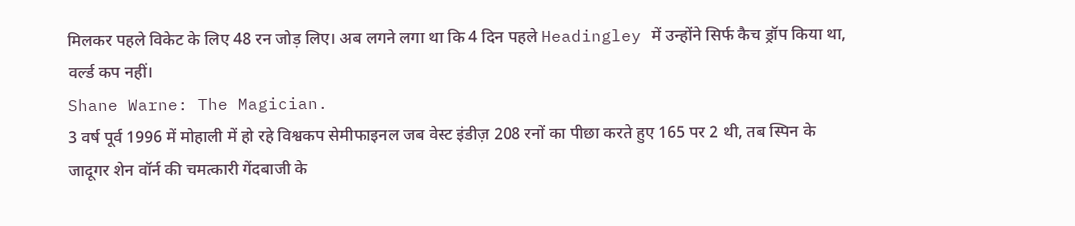मिलकर पहले विकेट के लिए 48 रन जोड़ लिए। अब लगने लगा था कि 4 दिन पहले Headingley में उन्होंने सिर्फ कैच ड्रॉप किया था, वर्ल्ड कप नहीं।
Shane Warne: The Magician.
3 वर्ष पूर्व 1996 में मोहाली में हो रहे विश्वकप सेमीफाइनल जब वेस्ट इंडीज़ 208 रनों का पीछा करते हुए 165 पर 2 थी, तब स्पिन के जादूगर शेन वॉर्न की चमत्कारी गेंदबाजी के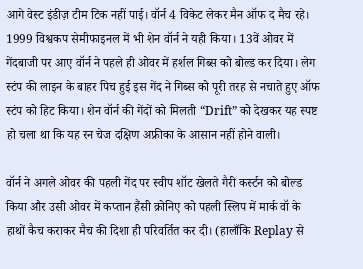आगे वेस्ट इंडीज़ टीम टिक नहीं पाई। वॉर्न 4 विकेट लेकर मैन ऑफ द मैच रहे।
1999 विश्वकप सेमीफाइनल में भी शेन वॉर्न ने यही किया। 13वें ओवर में गेंदबाजी पर आए वॉर्न ने पहले ही ओवर में हर्शल गिब्स को बोल्ड कर दिया। लेग स्टंप की लाइन के बाहर पिच हुई इस गेंद ने गिब्स को पूरी तरह से नचाते हुए ऑफ स्टंप को हिट किया। शेन वॉर्न की गेंदों को मिलती “Drift” को देखकर यह स्पष्ट हो चला था कि यह रन चेज दक्षिण अफ्रीका के आसान नहीं होने वाली।

वॉर्न ने अगले ओवर की पहली गेंद पर स्वीप शॉट खेलते गैरी कर्स्टन को बोल्ड किया और उसी ओवर में कप्तान हैंसी क्रोनिए को पहली स्लिप में मार्क वॉ के हाथों कैच कराकर मैच की दिशा ही परिवर्तित कर दी। (हालाँकि Replay से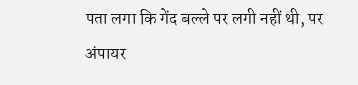पता लगा कि गेंद बल्ले पर लगी नहीं थी, पर अंपायर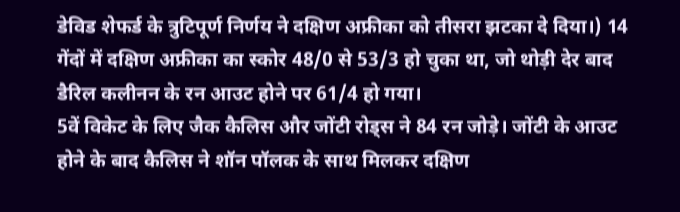डेविड शेफर्ड के त्रुटिपूर्ण निर्णय ने दक्षिण अफ्रीका को तीसरा झटका दे दिया।) 14 गेंदों में दक्षिण अफ्रीका का स्कोर 48/0 से 53/3 हो चुका था, जो थोड़ी देर बाद डैरिल कलीनन के रन आउट होने पर 61/4 हो गया।
5वें विकेट के लिए जैक कैलिस और जोंटी रोड्स ने 84 रन जोड़े। जोंटी के आउट होने के बाद कैलिस ने शॉन पॉलक के साथ मिलकर दक्षिण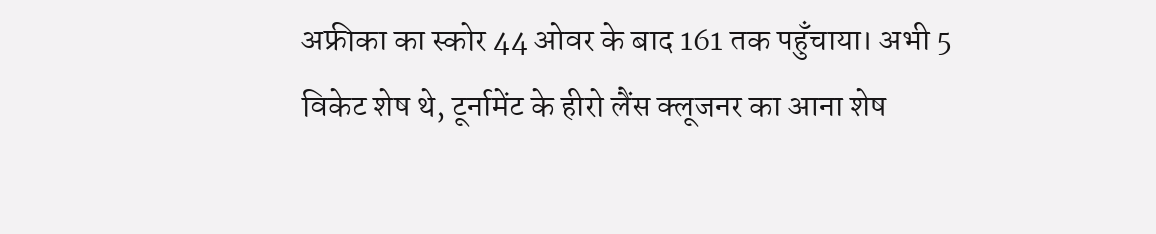अफ्रीका का स्कोर 44 ओवर के बाद 161 तक पहुँचाया। अभी 5 विकेट शेष थे, टूर्नामेंट के हीरो लैंस क्लूजनर का आना शेष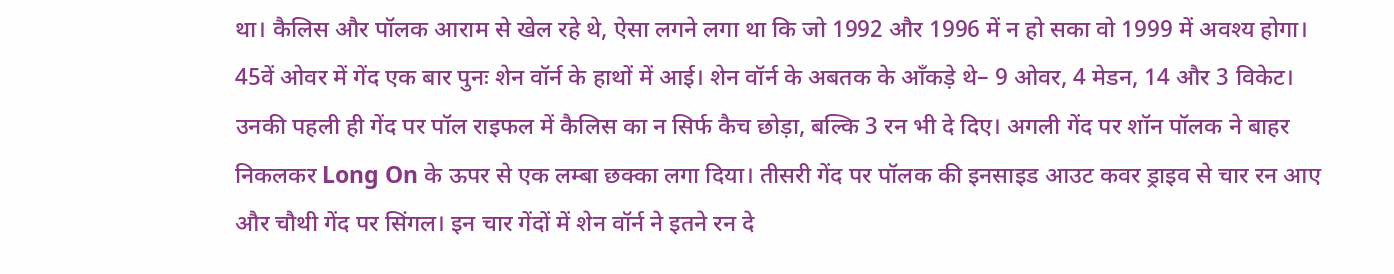था। कैलिस और पॉलक आराम से खेल रहे थे, ऐसा लगने लगा था कि जो 1992 और 1996 में न हो सका वो 1999 में अवश्य होगा।
45वें ओवर में गेंद एक बार पुनः शेन वॉर्न के हाथों में आई। शेन वॉर्न के अबतक के आँकड़े थे– 9 ओवर, 4 मेडन, 14 और 3 विकेट। उनकी पहली ही गेंद पर पॉल राइफल में कैलिस का न सिर्फ कैच छोड़ा, बल्कि 3 रन भी दे दिए। अगली गेंद पर शॉन पॉलक ने बाहर निकलकर Long On के ऊपर से एक लम्बा छक्का लगा दिया। तीसरी गेंद पर पॉलक की इनसाइड आउट कवर ड्राइव से चार रन आए और चौथी गेंद पर सिंगल। इन चार गेंदों में शेन वॉर्न ने इतने रन दे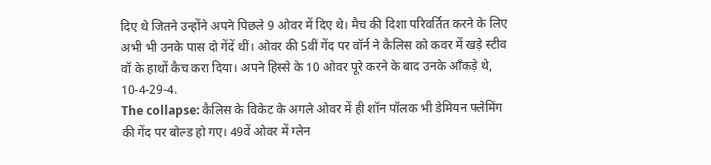दिए थे जितने उन्होंने अपने पिछले 9 ओवर में दिए थे। मैच की दिशा परिवर्तित करने के लिए अभी भी उनके पास दो गेंदें थीं। ओवर की 5वीं गेंद पर वॉर्न ने कैलिस को कवर में खड़े स्टीव वॉ के हाथों कैच करा दिया। अपने हिस्से के 10 ओवर पूरे करने के बाद उनके आँकड़े थे, 10-4-29-4.
The collapse: कैलिस के विकेट के अगले ओवर में ही शॉन पॉलक भी डेमियन फ्लेमिंग की गेंद पर बोल्ड हो गए। 49वें ओवर में ग्लेन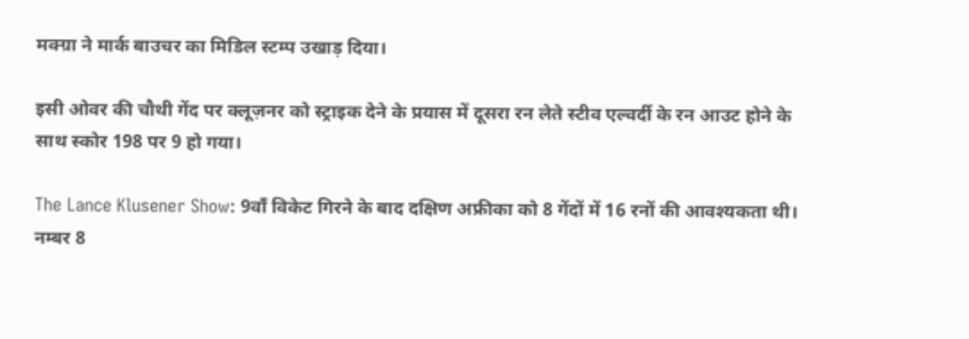मक्ग्रा ने मार्क बाउचर का मिडिल स्टम्प उखाड़ दिया।

इसी ओवर की चौथी गेंद पर क्लूज़नर को स्ट्राइक देने के प्रयास में दूसरा रन लेते स्टीव एल्वर्दी के रन आउट होने के साथ स्कोर 198 पर 9 हो गया।

The Lance Klusener Show: 9वाँ विकेट गिरने के बाद दक्षिण अफ्रीका को 8 गेंदों में 16 रनों की आवश्यकता थी। नम्बर 8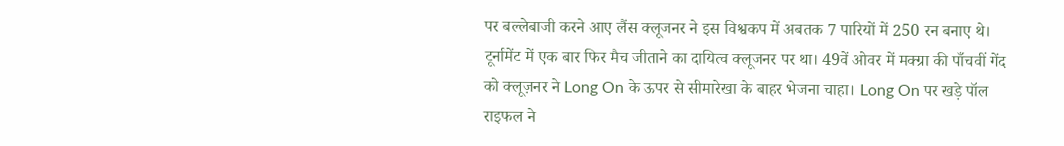पर बल्लेबाजी करने आए लैंस क्लूजनर ने इस विश्वकप में अबतक 7 पारियों में 250 रन बनाए थे। टूर्नामेंट में एक बार फिर मैच जीताने का दायित्व क्लूजनर पर था। 49वें ओवर में मक्ग्रा की पाँचवीं गेंद को क्लूज़नर ने Long On के ऊपर से सीमारेखा के बाहर भेजना चाहा। Long On पर खड़े पॉल राइफल ने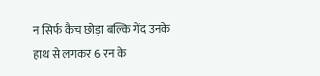न सिर्फ कैच छोड़ा बल्कि गेंद उनके हाथ से लगकर 6 रन के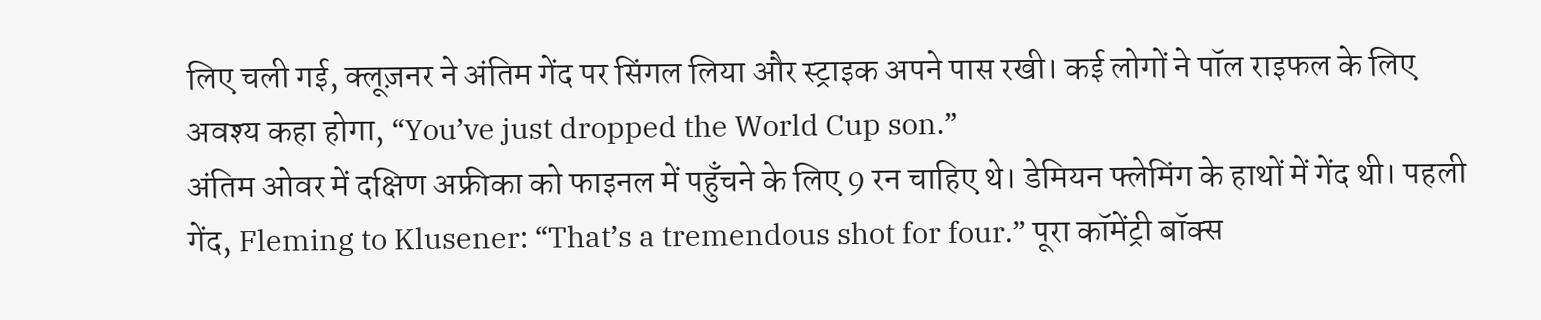लिए चली गई, क्लूज़नर ने अंतिम गेंद पर सिंगल लिया और स्ट्राइक अपने पास रखी। कई लोगों ने पॉल राइफल के लिए अवश्य कहा होगा, “You’ve just dropped the World Cup son.”
अंतिम ओवर में दक्षिण अफ्रीका को फाइनल में पहुँचने के लिए 9 रन चाहिए थे। डेमियन फ्लेमिंग के हाथों में गेंद थी। पहली गेंद, Fleming to Klusener: “That’s a tremendous shot for four.” पूरा कॉमेंट्री बॉक्स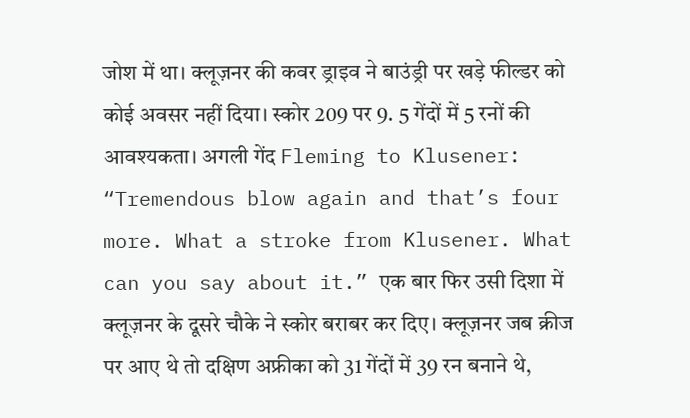जोश में था। क्लूज़नर की कवर ड्राइव ने बाउंड्री पर खड़े फील्डर को कोई अवसर नहीं दिया। स्कोर 209 पर 9. 5 गेंदों में 5 रनों की आवश्यकता। अगली गेंद Fleming to Klusener: “Tremendous blow again and that’s four more. What a stroke from Klusener. What can you say about it.” एक बार फिर उसी दिशा में क्लूज़नर के दूसरे चौके ने स्कोर बराबर कर दिए। क्लूज़नर जब क्रीज पर आए थे तो दक्षिण अफ्रीका को 31 गेंदों में 39 रन बनाने थे,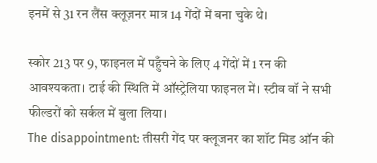इनमें से 31 रन लैंस क्लूज़नर मात्र 14 गेंदों में बना चुके थे।

स्कोर 213 पर 9, फाइनल में पहुँचने के लिए 4 गेंदों में 1 रन की आवश्यकता। टाई की स्थिति में ऑस्ट्रेलिया फाइनल में। स्टीव वॉ ने सभी फील्डरों को सर्कल में बुला लिया।
The disappointment: तीसरी गेंद पर क्लूजनर का शॉट मिड ऑन की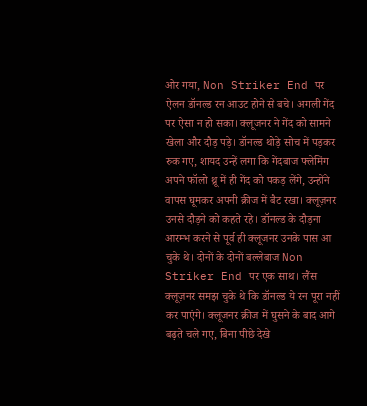ओर गया, Non Striker End पर ऐलन डॉनल्ड रन आउट होने से बचे। अगली गेंद पर ऐसा न हो सका। क्लूजनर ने गेंद को सामने खेला और दौड़ पड़े। डॉनल्ड थोड़े सोच में पड़कर रुक गए, शायद उन्हें लगा कि गेंदबाज फ्लेमिंग अपने फॉलो थ्रू में ही गेंद को पकड़ लेंगे, उन्होंने वापस घूमकर अपनी क्रीज में बैट रखा। क्लूज़नर उनसे दौड़ने को कहते रहे। डॉनल्ड के दौड़ना आरम्भ करने से पूर्व ही क्लूजनर उनके पास आ चुके थे। दोनों के दोनों बल्लेबाज Non Striker End पर एक साथ। लैंस क्लूज़नर समझ चुके थे कि डॉनल्ड ये रन पूरा नहीं कर पाएंगे। क्लूजनर क्रीज में घुसने के बाद आगे बढ़ते चले गए, बिना पीछे देखे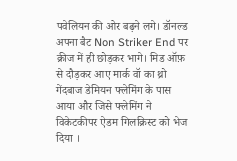पवेलियन की ओर बढ़ने लगे। डॉनल्ड अपना बैट Non Striker End पर क्रीज में ही छोड़कर भागे। मिड ऑफ़ से दौड़कर आए मार्क वॉ का थ्रो गेंदबाज डेमियन फ्लेमिंग के पास आया और जिसे फ्लेमिंग ने विकेटकीपर ऐडम गिलक्रिस्ट को भेज दिया ।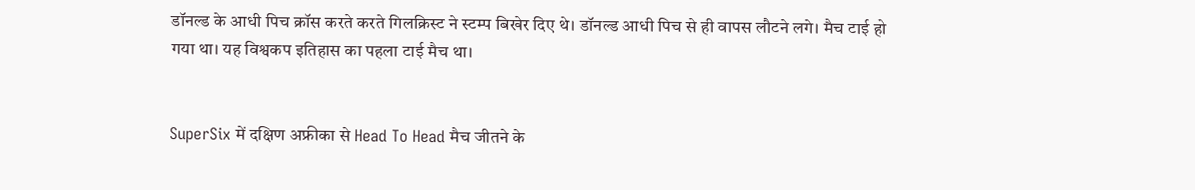डॉनल्ड के आधी पिच क्रॉस करते करते गिलक्रिस्ट ने स्टम्प बिखेर दिए थे। डॉनल्ड आधी पिच से ही वापस लौटने लगे। मैच टाई हो गया था। यह विश्वकप इतिहास का पहला टाई मैच था।


SuperSix में दक्षिण अफ्रीका से Head To Head मैच जीतने के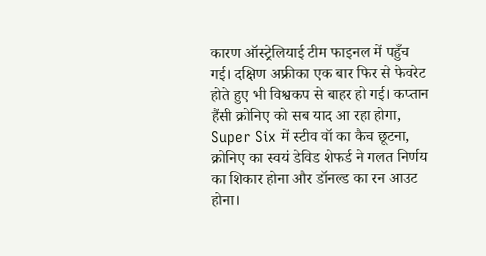कारण ऑस्ट्रेलियाई टीम फाइनल में पहुँच गई। दक्षिण अफ्रीका एक बार फिर से फेवरेट होते हुए भी विश्वकप से बाहर हो गई। कप्तान हैंसी क्रोनिए को सब याद आ रहा होगा, Super Six में स्टीव वॉ का कैच छूटना, क्रोनिए का स्वयं डेविड शेफर्ड ने गलत निर्णय का शिकार होना और डॉनल्ड का रन आउट होना।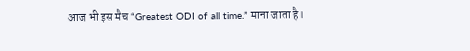आज भी इस मैच “Greatest ODI of all time.” माना जाता है।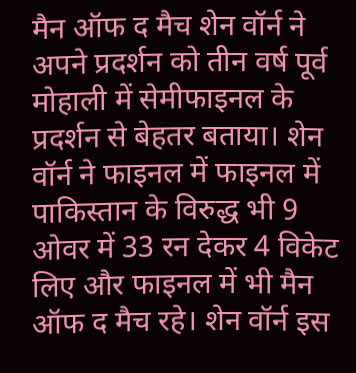मैन ऑफ द मैच शेन वॉर्न ने अपने प्रदर्शन को तीन वर्ष पूर्व मोहाली में सेमीफाइनल के प्रदर्शन से बेहतर बताया। शेन वॉर्न ने फाइनल में फाइनल में पाकिस्तान के विरुद्ध भी 9 ओवर में 33 रन देकर 4 विकेट लिए और फाइनल में भी मैन ऑफ द मैच रहे। शेन वॉर्न इस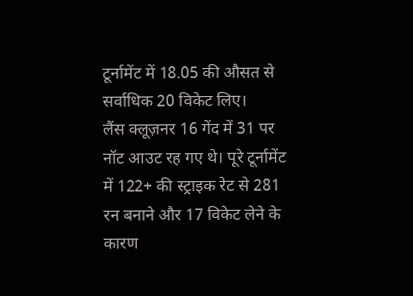टूर्नामेंट में 18.05 की औसत से सर्वाधिक 20 विकेट लिए।
लैंस क्लूज़नर 16 गेंद में 31 पर नॉट आउट रह गए थे। पूरे टूर्नामेंट में 122+ की स्ट्राइक रेट से 281 रन बनाने और 17 विकेट लेने के कारण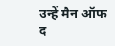उन्हें मैन ऑफ द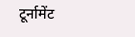टूर्नामेंट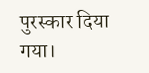पुरस्कार दिया गया।